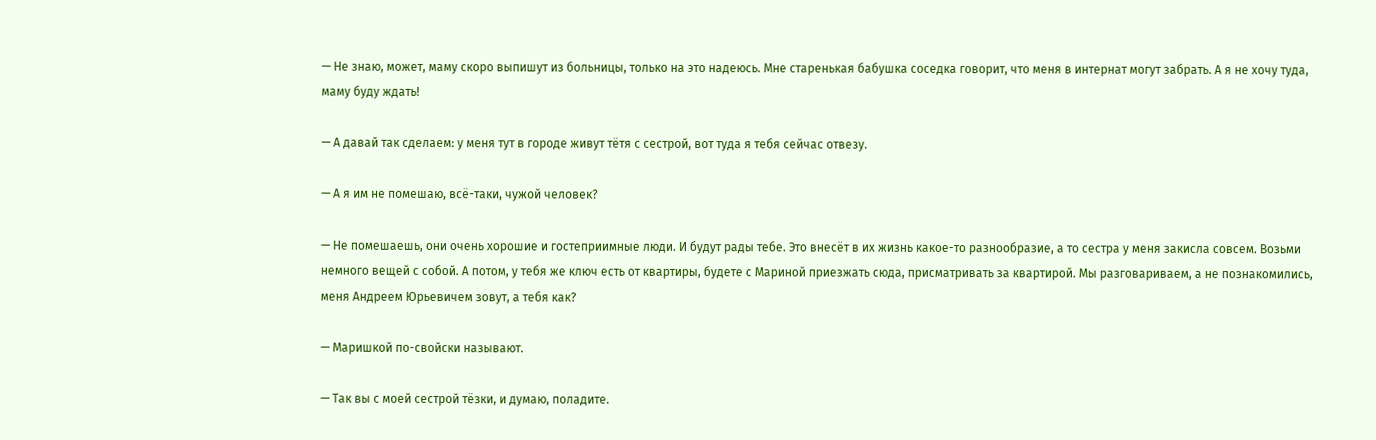— Не знаю, может, маму скоро выпишут из больницы, только на это надеюсь. Мне старенькая бабушка соседка говорит, что меня в интернат могут забрать. А я не хочу туда, маму буду ждать!

— А давай так сделаем: у меня тут в городе живут тётя с сестрой, вот туда я тебя сейчас отвезу.

— А я им не помешаю, всё-таки, чужой человек?

— Не помешаешь, они очень хорошие и гостеприимные люди. И будут рады тебе. Это внесёт в их жизнь какое-то разнообразие, а то сестра у меня закисла совсем. Возьми немного вещей с собой. А потом, у тебя же ключ есть от квартиры, будете с Мариной приезжать сюда, присматривать за квартирой. Мы разговариваем, а не познакомились, меня Андреем Юрьевичем зовут, а тебя как?

— Маришкой по-свойски называют.

— Так вы с моей сестрой тёзки, и думаю, поладите.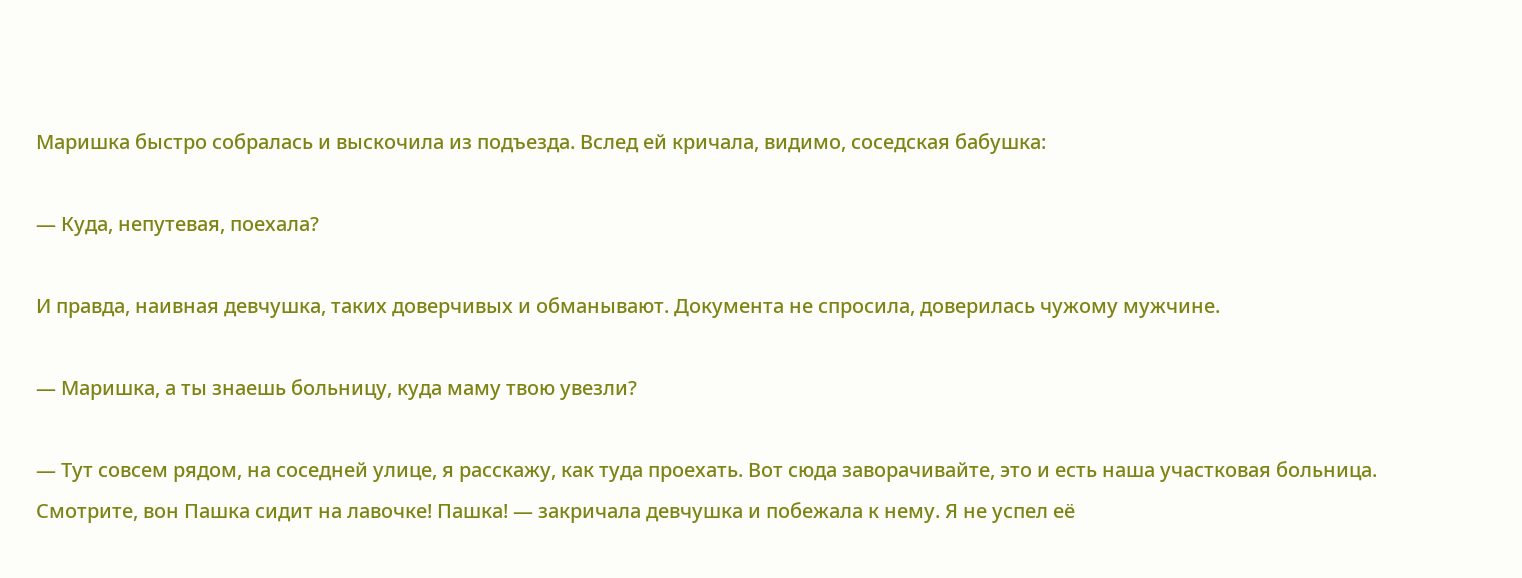Маришка быстро собралась и выскочила из подъезда. Вслед ей кричала, видимо, соседская бабушка:

— Куда, непутевая, поехала?

И правда, наивная девчушка, таких доверчивых и обманывают. Документа не спросила, доверилась чужому мужчине.

— Маришка, а ты знаешь больницу, куда маму твою увезли?

— Тут совсем рядом, на соседней улице, я расскажу, как туда проехать. Вот сюда заворачивайте, это и есть наша участковая больница. Смотрите, вон Пашка сидит на лавочке! Пашка! — закричала девчушка и побежала к нему. Я не успел её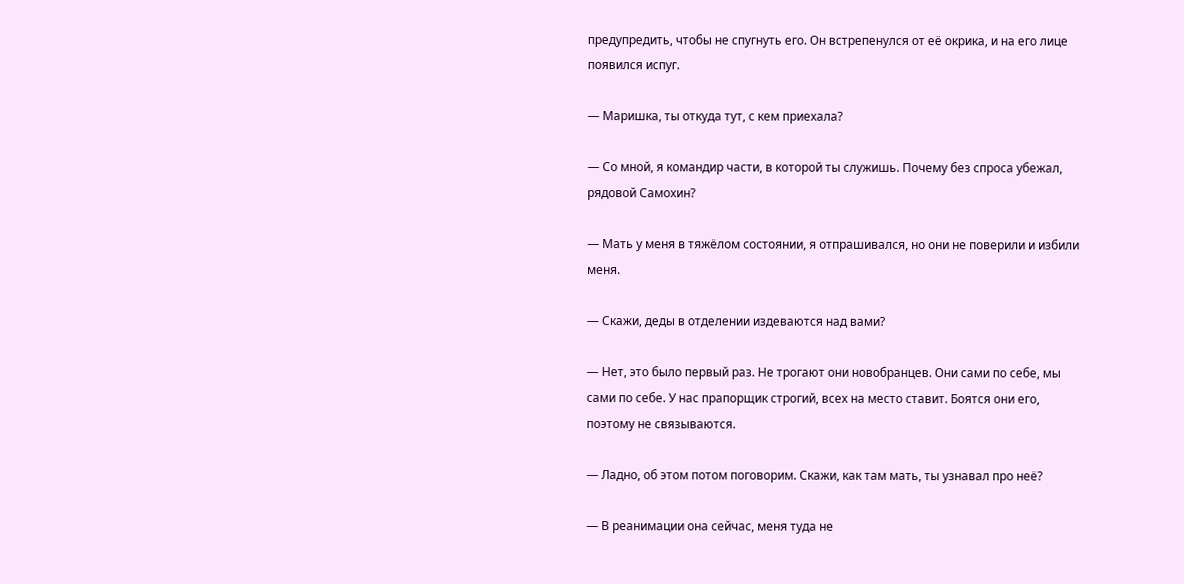предупредить, чтобы не спугнуть его. Он встрепенулся от её окрика, и на его лице появился испуг.

— Маришка, ты откуда тут, с кем приехала?

— Со мной, я командир части, в которой ты служишь. Почему без спроса убежал, рядовой Самохин?

— Мать у меня в тяжёлом состоянии, я отпрашивался, но они не поверили и избили меня.

— Скажи, деды в отделении издеваются над вами?

— Нет, это было первый раз. Не трогают они новобранцев. Они сами по себе, мы сами по себе. У нас прапорщик строгий, всех на место ставит. Боятся они его, поэтому не связываются.

— Ладно, об этом потом поговорим. Скажи, как там мать, ты узнавал про неё?

— В реанимации она сейчас, меня туда не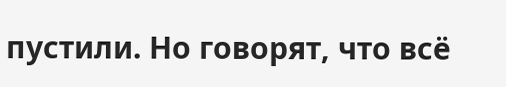пустили. Но говорят, что всё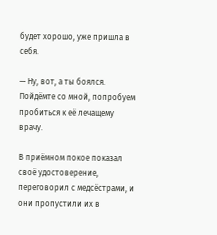будет хорошо, уже пришла в себя.

— Ну, вот, а ты боялся. Пойдёмте со мной, попробуем пробиться к её лечащему врачу.

В приёмном покое показал своё удостоверение, переговорил с медсёстрами, и они пропустили их в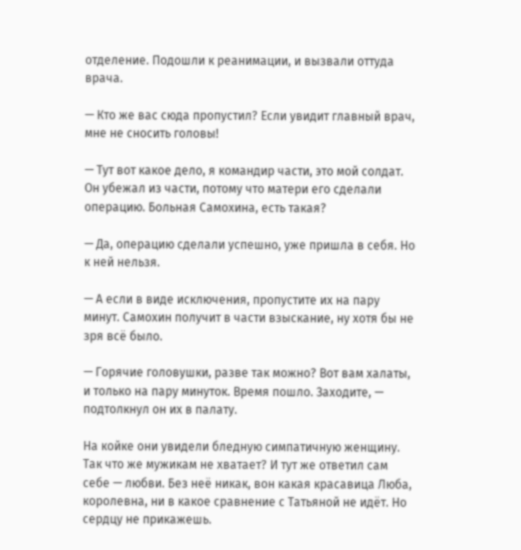отделение. Подошли к реанимации, и вызвали оттуда врача.

— Кто же вас сюда пропустил? Если увидит главный врач, мне не сносить головы!

— Тут вот какое дело, я командир части, это мой солдат. Он убежал из части, потому что матери его сделали операцию. Больная Самохина, есть такая?

— Да, операцию сделали успешно, уже пришла в себя. Но к ней нельзя.

— А если в виде исключения, пропустите их на пару минут. Самохин получит в части взыскание, ну хотя бы не зря всё было.

— Горячие головушки, разве так можно? Вот вам халаты, и только на пару минуток. Время пошло. Заходите, — подтолкнул он их в палату.

На койке они увидели бледную симпатичную женщину. Так что же мужикам не хватает? И тут же ответил сам себе — любви. Без неё никак, вон какая красавица Люба, королевна, ни в какое сравнение с Татьяной не идёт. Но сердцу не прикажешь.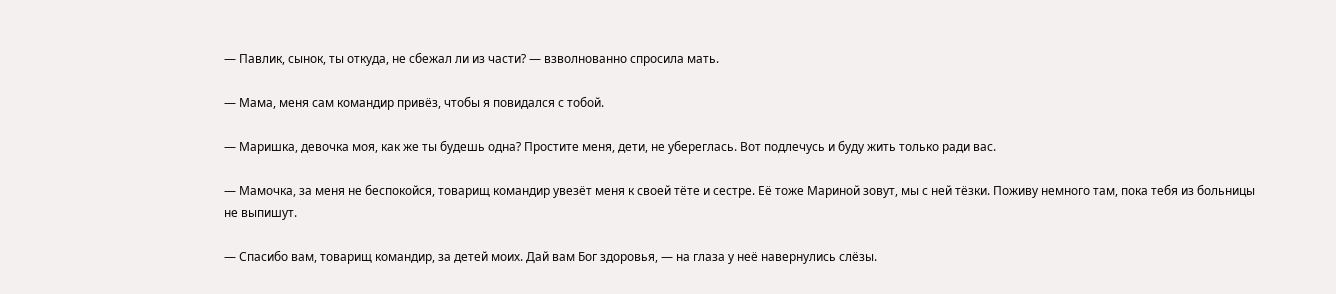— Павлик, сынок, ты откуда, не сбежал ли из части? — взволнованно спросила мать.

— Мама, меня сам командир привёз, чтобы я повидался с тобой.

— Маришка, девочка моя, как же ты будешь одна? Простите меня, дети, не убереглась. Вот подлечусь и буду жить только ради вас.

— Мамочка, за меня не беспокойся, товарищ командир увезёт меня к своей тёте и сестре. Её тоже Мариной зовут, мы с ней тёзки. Поживу немного там, пока тебя из больницы не выпишут.

— Спасибо вам, товарищ командир, за детей моих. Дай вам Бог здоровья, — на глаза у неё навернулись слёзы.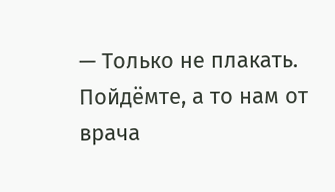— Только не плакать. Пойдёмте, а то нам от врача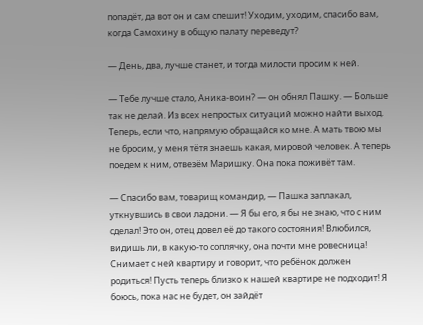попадёт, да вот он и сам спешит! Уходим, уходим, спасибо вам, когда Самохину в общую палату переведут?

— День, два, лучше станет, и тогда милости просим к ней.

— Тебе лучше стало, Аника-воин? — он обнял Пашку. — Больше так не делай. Из всех непростых ситуаций можно найти выход. Теперь, если что, напрямую обращайся ко мне. А мать твою мы не бросим, у меня тётя знаешь какая, мировой человек. А теперь поедем к ним, отвезём Маришку. Она пока поживёт там.

— Спасибо вам, товарищ командир, — Пашка заплакал, уткнувшись в свои ладони. — Я бы его, я бы не знаю, что с ним сделал! Это он, отец довел её до такого состояния! Влюбился, видишь ли, в какую-то соплячку, она почти мне ровесница! Снимает с ней квартиру и говорит, что ребёнок должен родиться! Пусть теперь близко к нашей квартире не подходит! Я боюсь, пока нас не будет, он зайдёт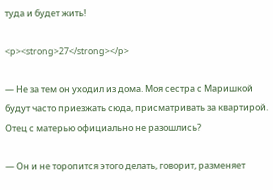туда и будет жить!

<p><strong>27</strong></p>

— Не за тем он уходил из дома. Моя сестра с Маришкой будут часто приезжать сюда, присматривать за квартирой. Отец с матерью официально не разошлись?

— Он и не торопится этого делать, говорит, разменяет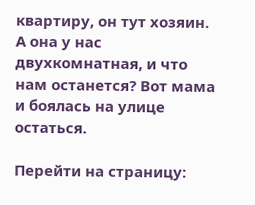квартиру, он тут хозяин. А она у нас двухкомнатная, и что нам останется? Вот мама и боялась на улице остаться.

Перейти на страницу: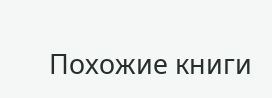Похожие книги